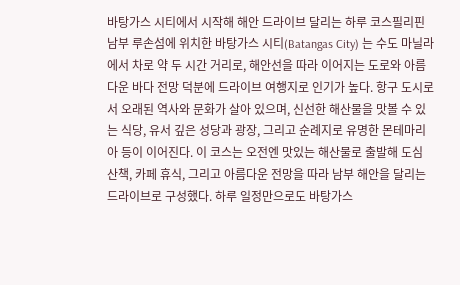바탕가스 시티에서 시작해 해안 드라이브 달리는 하루 코스필리핀 남부 루손섬에 위치한 바탕가스 시티(Batangas City) 는 수도 마닐라에서 차로 약 두 시간 거리로, 해안선을 따라 이어지는 도로와 아름다운 바다 전망 덕분에 드라이브 여행지로 인기가 높다. 항구 도시로서 오래된 역사와 문화가 살아 있으며, 신선한 해산물을 맛볼 수 있는 식당, 유서 깊은 성당과 광장, 그리고 순례지로 유명한 몬테마리아 등이 이어진다. 이 코스는 오전엔 맛있는 해산물로 출발해 도심 산책, 카페 휴식, 그리고 아름다운 전망을 따라 남부 해안을 달리는 드라이브로 구성했다. 하루 일정만으로도 바탕가스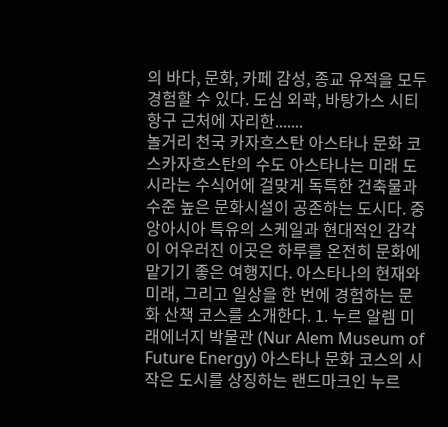의 바다, 문화, 카페 감성, 종교 유적을 모두 경험할 수 있다. 도심 외곽, 바탕가스 시티 항구 근처에 자리한.......
놀거리 천국 카자흐스탄 아스타나 문화 코스카자흐스탄의 수도 아스타나는 미래 도시라는 수식어에 걸맞게 독특한 건축물과 수준 높은 문화시설이 공존하는 도시다. 중앙아시아 특유의 스케일과 현대적인 감각이 어우러진 이곳은 하루를 온전히 문화에 맡기기 좋은 여행지다. 아스타나의 현재와 미래, 그리고 일상을 한 번에 경험하는 문화 산책 코스를 소개한다. 1. 누르 알렘 미래에너지 박물관 (Nur Alem Museum of Future Energy) 아스타나 문화 코스의 시작은 도시를 상징하는 랜드마크인 누르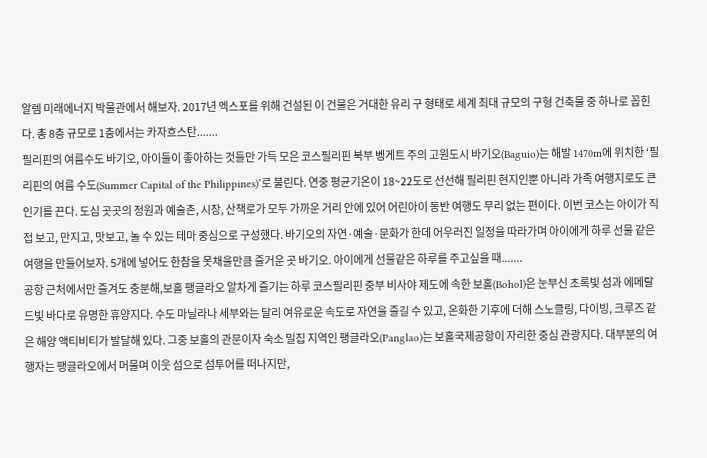알렘 미래에너지 박물관에서 해보자. 2017년 엑스포를 위해 건설된 이 건물은 거대한 유리 구 형태로 세계 최대 규모의 구형 건축물 중 하나로 꼽힌다. 총 8층 규모로 1층에서는 카자흐스탄.......
필리핀의 여름수도 바기오, 아이들이 좋아하는 것들만 가득 모은 코스필리핀 북부 벵게트 주의 고원도시 바기오(Baguio)는 해발 1470m에 위치한 ‘필리핀의 여름 수도(Summer Capital of the Philippines)’로 불린다. 연중 평균기온이 18~22도로 선선해 필리핀 현지인뿐 아니라 가족 여행지로도 큰 인기를 끈다. 도심 곳곳의 정원과 예술촌, 시장, 산책로가 모두 가까운 거리 안에 있어 어린아이 동반 여행도 무리 없는 편이다. 이번 코스는 아이가 직접 보고, 만지고, 맛보고, 놀 수 있는 테마 중심으로 구성했다. 바기오의 자연·예술·문화가 한데 어우러진 일정을 따라가며 아이에게 하루 선물 같은 여행을 만들어보자. 5개에 넣어도 한참을 못채울만큼 즐거운 곳 바기오. 아이에게 선물같은 하루를 주고싶을 때.......
공항 근처에서만 즐겨도 충분해,보홀 팽글라오 알차게 즐기는 하루 코스필리핀 중부 비사야 제도에 속한 보홀(Bohol)은 눈부신 초록빛 섬과 에메랄드빛 바다로 유명한 휴양지다. 수도 마닐라나 세부와는 달리 여유로운 속도로 자연을 즐길 수 있고, 온화한 기후에 더해 스노클링, 다이빙, 크루즈 같은 해양 액티비티가 발달해 있다. 그중 보홀의 관문이자 숙소 밀집 지역인 팽글라오(Panglao)는 보홀국제공항이 자리한 중심 관광지다. 대부분의 여행자는 팽글라오에서 머물며 이웃 섬으로 섬투어를 떠나지만,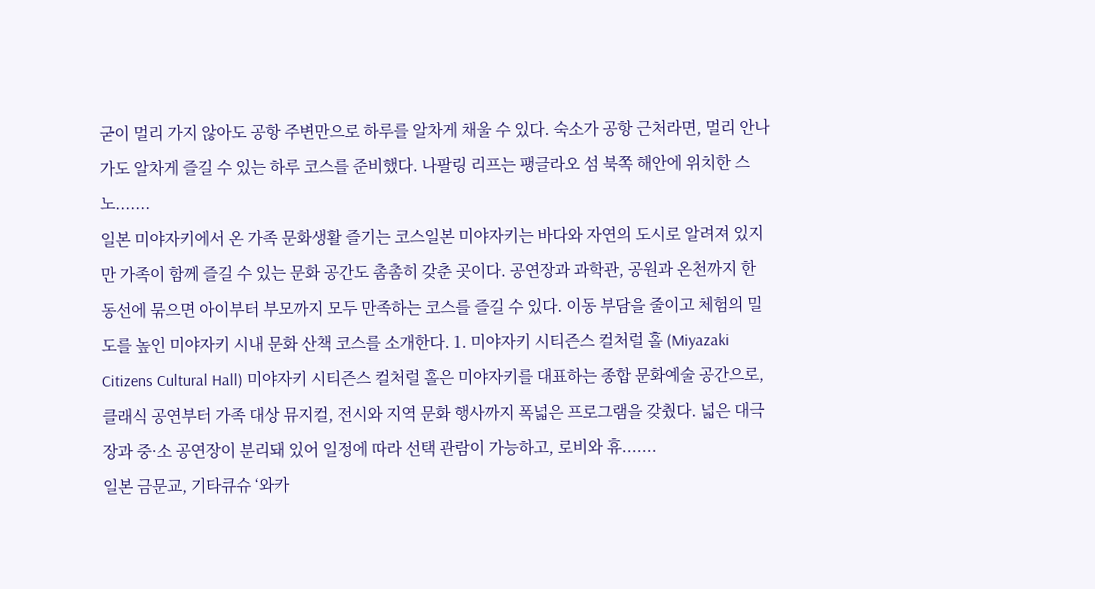굳이 멀리 가지 않아도 공항 주변만으로 하루를 알차게 채울 수 있다. 숙소가 공항 근처라면, 멀리 안나가도 알차게 즐길 수 있는 하루 코스를 준비했다. 나팔링 리프는 팽글라오 섬 북쪽 해안에 위치한 스노.......
일본 미야자키에서 온 가족 문화생활 즐기는 코스일본 미야자키는 바다와 자연의 도시로 알려져 있지만 가족이 함께 즐길 수 있는 문화 공간도 촘촘히 갖춘 곳이다. 공연장과 과학관, 공원과 온천까지 한 동선에 묶으면 아이부터 부모까지 모두 만족하는 코스를 즐길 수 있다. 이동 부담을 줄이고 체험의 밀도를 높인 미야자키 시내 문화 산책 코스를 소개한다. 1. 미야자키 시티즌스 컬처럴 홀 (Miyazaki Citizens Cultural Hall) 미야자키 시티즌스 컬처럴 홀은 미야자키를 대표하는 종합 문화예술 공간으로, 클래식 공연부터 가족 대상 뮤지컬, 전시와 지역 문화 행사까지 폭넓은 프로그램을 갖췄다. 넓은 대극장과 중·소 공연장이 분리돼 있어 일정에 따라 선택 관람이 가능하고, 로비와 휴.......
일본 금문교, 기타큐슈 ‘와카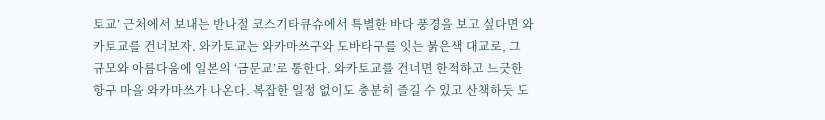토교’ 근처에서 보내는 반나절 코스기타큐슈에서 특별한 바다 풍경을 보고 싶다면 와카토교를 건너보자. 와카토교는 와카마쓰구와 도바타구를 잇는 붉은색 대교로, 그 규모와 아름다움에 일본의 ‘금문교’로 통한다. 와카토교를 건너면 한적하고 느긋한 항구 마을 와카마쓰가 나온다. 복잡한 일정 없이도 충분히 즐길 수 있고 산책하듯 도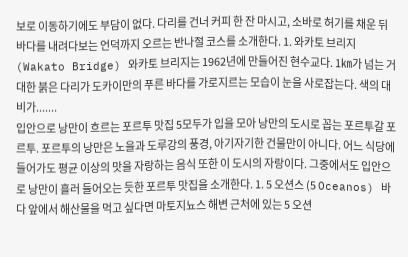보로 이동하기에도 부담이 없다. 다리를 건너 커피 한 잔 마시고, 소바로 허기를 채운 뒤 바다를 내려다보는 언덕까지 오르는 반나절 코스를 소개한다. 1. 와카토 브리지 (Wakato Bridge) 와카토 브리지는 1962년에 만들어진 현수교다. 1㎞가 넘는 거대한 붉은 다리가 도카이만의 푸른 바다를 가로지르는 모습이 눈을 사로잡는다. 색의 대비가.......
입안으로 낭만이 흐르는 포르투 맛집 5모두가 입을 모아 낭만의 도시로 꼽는 포르투갈 포르투. 포르투의 낭만은 노을과 도루강의 풍경, 아기자기한 건물만이 아니다. 어느 식당에 들어가도 평균 이상의 맛을 자랑하는 음식 또한 이 도시의 자랑이다. 그중에서도 입안으로 낭만이 흘러 들어오는 듯한 포르투 맛집을 소개한다. 1. 5 오션스 (5 Oceanos) 바다 앞에서 해산물을 먹고 싶다면 마토지뇨스 해변 근처에 있는 5 오션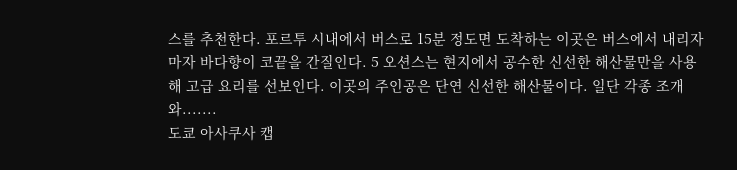스를 추천한다. 포르투 시내에서 버스로 15분 정도면 도착하는 이곳은 버스에서 내리자마자 바다향이 코끝을 간질인다. 5 오션스는 현지에서 공수한 신선한 해산물만을 사용해 고급 요리를 선보인다. 이곳의 주인공은 단연 신선한 해산물이다. 일단 각종 조개와.......
도쿄 아사쿠사 캡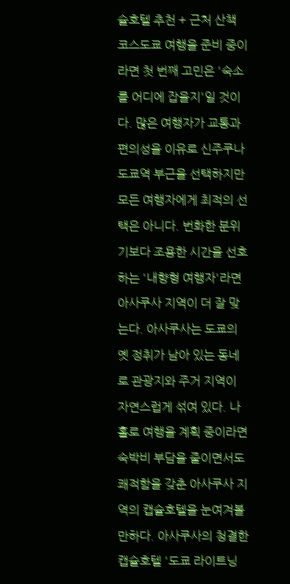슐호텔 추천 + 근처 산책 코스도쿄 여행을 준비 중이라면 첫 번째 고민은 '숙소를 어디에 잡을지'일 것이다. 많은 여행자가 교통과 편의성을 이유로 신주쿠나 도쿄역 부근을 선택하지만 모든 여행자에게 최적의 선택은 아니다. 번화한 분위기보다 조용한 시간을 선호하는 '내향형 여행자'라면 아사쿠사 지역이 더 잘 맞는다. 아사쿠사는 도쿄의 옛 정취가 남아 있는 동네로 관광지와 주거 지역이 자연스럽게 섞여 있다. 나홀로 여행을 계획 중이라면 숙박비 부담을 줄이면서도 쾌적함을 갖춘 아사쿠사 지역의 캡슐호텔을 눈여겨볼 만하다. 아사쿠사의 청결한 캡슐호텔 '도쿄 라이트닝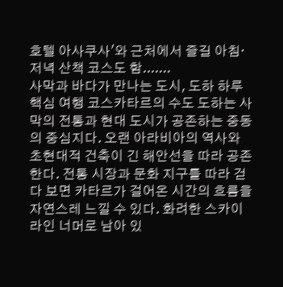호텔 아사쿠사'와 근처에서 즐길 아침·저녁 산책 코스도 함.......
사막과 바다가 만나는 도시, 도하 하루 핵심 여행 코스카타르의 수도 도하는 사막의 전통과 현대 도시가 공존하는 중동의 중심지다. 오랜 아라비아의 역사와 초현대적 건축이 긴 해안선을 따라 공존한다. 전통 시장과 문화 지구를 따라 걷다 보면 카타르가 걸어온 시간의 흐름을 자연스레 느낄 수 있다. 화려한 스카이라인 너머로 남아 있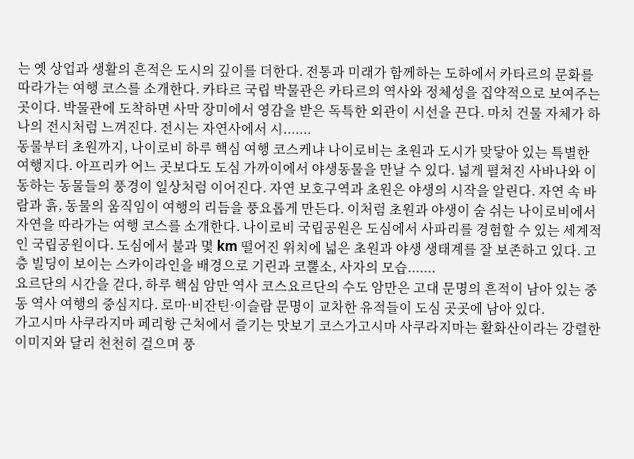는 옛 상업과 생활의 흔적은 도시의 깊이를 더한다. 전통과 미래가 함께하는 도하에서 카타르의 문화를 따라가는 여행 코스를 소개한다. 카타르 국립 박물관은 카타르의 역사와 정체성을 집약적으로 보여주는 곳이다. 박물관에 도착하면 사막 장미에서 영감을 받은 독특한 외관이 시선을 끈다. 마치 건물 자체가 하나의 전시처럼 느껴진다. 전시는 자연사에서 시.......
동물부터 초원까지, 나이로비 하루 핵심 여행 코스케냐 나이로비는 초원과 도시가 맞닿아 있는 특별한 여행지다. 아프리카 어느 곳보다도 도심 가까이에서 야생동물을 만날 수 있다. 넓게 펼쳐진 사바나와 이동하는 동물들의 풍경이 일상처럼 이어진다. 자연 보호구역과 초원은 야생의 시작을 알린다. 자연 속 바람과 흙, 동물의 움직임이 여행의 리듬을 풍요롭게 만든다. 이처럼 초원과 야생이 숨 쉬는 나이로비에서 자연을 따라가는 여행 코스를 소개한다. 나이로비 국립공원은 도심에서 사파리를 경험할 수 있는 세계적인 국립공원이다. 도심에서 불과 몇 km 떨어진 위치에 넓은 초원과 야생 생태계를 잘 보존하고 있다. 고층 빌딩이 보이는 스카이라인을 배경으로 기린과 코뿔소, 사자의 모습.......
요르단의 시간을 걷다, 하루 핵심 암만 역사 코스요르단의 수도 암만은 고대 문명의 흔적이 남아 있는 중동 역사 여행의 중심지다. 로마·비잔틴·이슬람 문명이 교차한 유적들이 도심 곳곳에 남아 있다.
가고시마 사쿠라지마 페리항 근처에서 즐기는 맛보기 코스가고시마 사쿠라지마는 활화산이라는 강렬한 이미지와 달리 천천히 걸으며 풍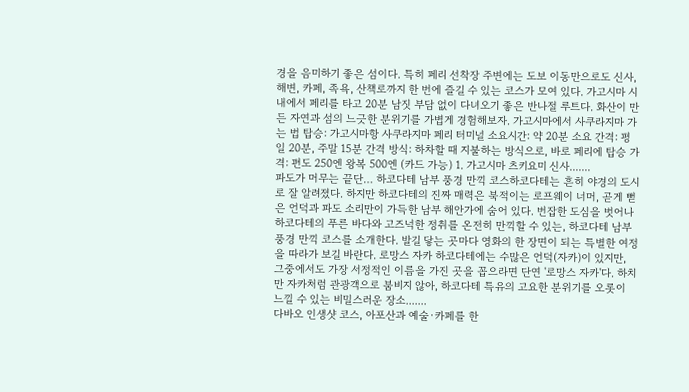경을 음미하기 좋은 섬이다. 특히 페리 선착장 주변에는 도보 이동만으로도 신사, 해변, 카페, 족욕, 산책로까지 한 번에 즐길 수 있는 코스가 모여 있다. 가고시마 시내에서 페리를 타고 20분 남짓 부담 없이 다녀오기 좋은 반나절 루트다. 화산이 만든 자연과 섬의 느긋한 분위기를 가볍게 경험해보자. 가고시마에서 사쿠라지마 가는 법 탑승: 가고시마항 사쿠라지마 페리 터미널 소요시간: 약 20분 소요 간격: 평일 20분, 주말 15분 간격 방식: 하차할 때 지불하는 방식으로, 바로 페리에 탑승 가격: 편도 250엔 왕복 500엔 (카드 가능) 1. 가고시마 츠키요미 신사.......
파도가 머무는 끝단… 하코다테 남부 풍경 만끽 코스하코다테는 흔히 야경의 도시로 잘 알려졌다. 하지만 하코다테의 진짜 매력은 북적이는 로프웨이 너머, 곧게 뻗은 언덕과 파도 소리만이 가득한 남부 해안가에 숨어 있다. 번잡한 도심을 벗어나 하코다테의 푸른 바다와 고즈넉한 정취를 온전히 만끽할 수 있는, 하코다테 남부 풍경 만끽 코스를 소개한다. 발길 닿는 곳마다 영화의 한 장면이 되는 특별한 여정을 따라가 보길 바란다. 로망스 자카 하코다테에는 수많은 언덕(자카)이 있지만, 그중에서도 가장 서정적인 이름을 가진 곳을 꼽으라면 단연 '로망스 자카'다. 하치만 자카처럼 관광객으로 붐비지 않아, 하코다테 특유의 고요한 분위기를 오롯이 느낄 수 있는 비밀스러운 장소.......
다바오 인생샷 코스, 아포산과 예술·카페를 한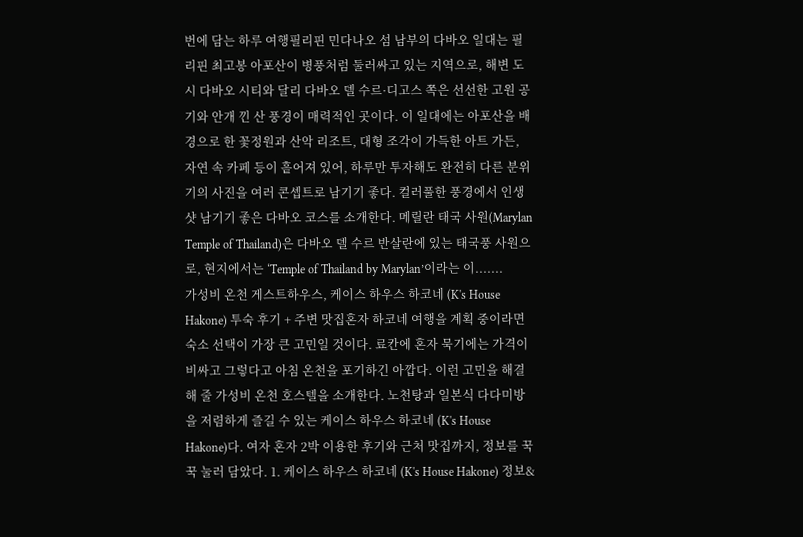번에 담는 하루 여행필리핀 민다나오 섬 남부의 다바오 일대는 필리핀 최고봉 아포산이 병풍처럼 둘러싸고 있는 지역으로, 해변 도시 다바오 시티와 달리 다바오 델 수르·디고스 쪽은 선선한 고원 공기와 안개 낀 산 풍경이 매력적인 곳이다. 이 일대에는 아포산을 배경으로 한 꽃정원과 산악 리조트, 대형 조각이 가득한 아트 가든, 자연 속 카페 등이 흩어져 있어, 하루만 투자해도 완전히 다른 분위기의 사진을 여러 콘셉트로 남기기 좋다. 컬러풀한 풍경에서 인생샷 남기기 좋은 다바오 코스를 소개한다. 메릴란 태국 사원(Marylan Temple of Thailand)은 다바오 델 수르 반살란에 있는 태국풍 사원으로, 현지에서는 ‘Temple of Thailand by Marylan’이라는 이.......
가성비 온천 게스트하우스, 케이스 하우스 하코네 (K's House Hakone) 투숙 후기 + 주변 맛집혼자 하코네 여행을 계획 중이라면 숙소 선택이 가장 큰 고민일 것이다. 료칸에 혼자 묵기에는 가격이 비싸고 그렇다고 아침 온천을 포기하긴 아깝다. 이런 고민을 해결해 줄 가성비 온천 호스텔을 소개한다. 노천탕과 일본식 다다미방을 저렴하게 즐길 수 있는 케이스 하우스 하코네 (K's House Hakone)다. 여자 혼자 2박 이용한 후기와 근처 맛집까지, 정보를 꾹꾹 눌러 담았다. 1. 케이스 하우스 하코네 (K's House Hakone) 정보&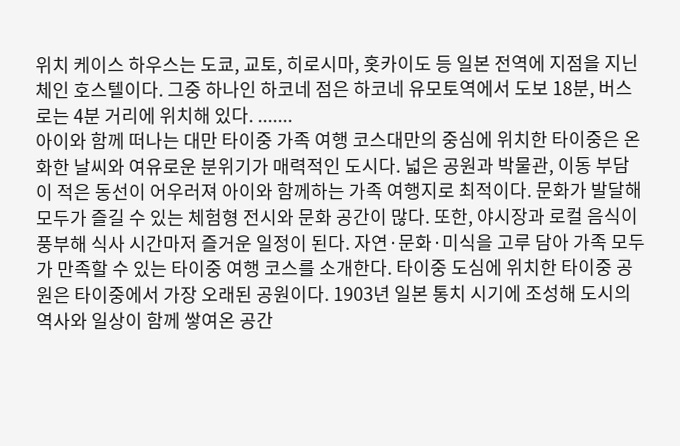위치 케이스 하우스는 도쿄, 교토, 히로시마, 홋카이도 등 일본 전역에 지점을 지닌 체인 호스텔이다. 그중 하나인 하코네 점은 하코네 유모토역에서 도보 18분, 버스로는 4분 거리에 위치해 있다. .......
아이와 함께 떠나는 대만 타이중 가족 여행 코스대만의 중심에 위치한 타이중은 온화한 날씨와 여유로운 분위기가 매력적인 도시다. 넓은 공원과 박물관, 이동 부담이 적은 동선이 어우러져 아이와 함께하는 가족 여행지로 최적이다. 문화가 발달해 모두가 즐길 수 있는 체험형 전시와 문화 공간이 많다. 또한, 야시장과 로컬 음식이 풍부해 식사 시간마저 즐거운 일정이 된다. 자연·문화·미식을 고루 담아 가족 모두가 만족할 수 있는 타이중 여행 코스를 소개한다. 타이중 도심에 위치한 타이중 공원은 타이중에서 가장 오래된 공원이다. 1903년 일본 통치 시기에 조성해 도시의 역사와 일상이 함께 쌓여온 공간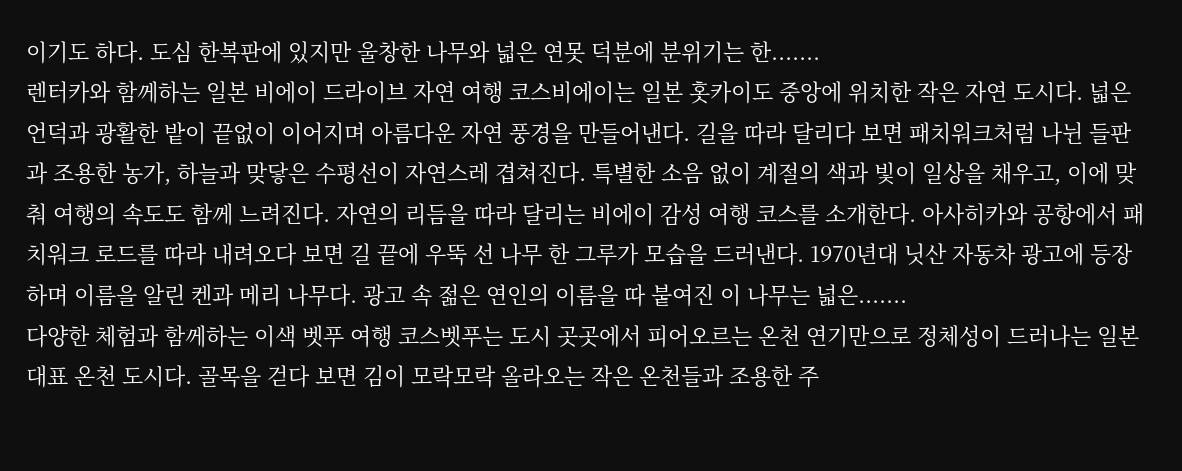이기도 하다. 도심 한복판에 있지만 울창한 나무와 넓은 연못 덕분에 분위기는 한.......
렌터카와 함께하는 일본 비에이 드라이브 자연 여행 코스비에이는 일본 홋카이도 중앙에 위치한 작은 자연 도시다. 넓은 언덕과 광활한 밭이 끝없이 이어지며 아름다운 자연 풍경을 만들어낸다. 길을 따라 달리다 보면 패치워크처럼 나뉜 들판과 조용한 농가, 하늘과 맞닿은 수평선이 자연스레 겹쳐진다. 특별한 소음 없이 계절의 색과 빛이 일상을 채우고, 이에 맞춰 여행의 속도도 함께 느려진다. 자연의 리듬을 따라 달리는 비에이 감성 여행 코스를 소개한다. 아사히카와 공항에서 패치워크 로드를 따라 내려오다 보면 길 끝에 우뚝 선 나무 한 그루가 모습을 드러낸다. 1970년대 닛산 자동차 광고에 등장하며 이름을 알린 켄과 메리 나무다. 광고 속 젊은 연인의 이름을 따 붙여진 이 나무는 넓은.......
다양한 체험과 함께하는 이색 벳푸 여행 코스벳푸는 도시 곳곳에서 피어오르는 온천 연기만으로 정체성이 드러나는 일본 대표 온천 도시다. 골목을 걷다 보면 김이 모락모락 올라오는 작은 온천들과 조용한 주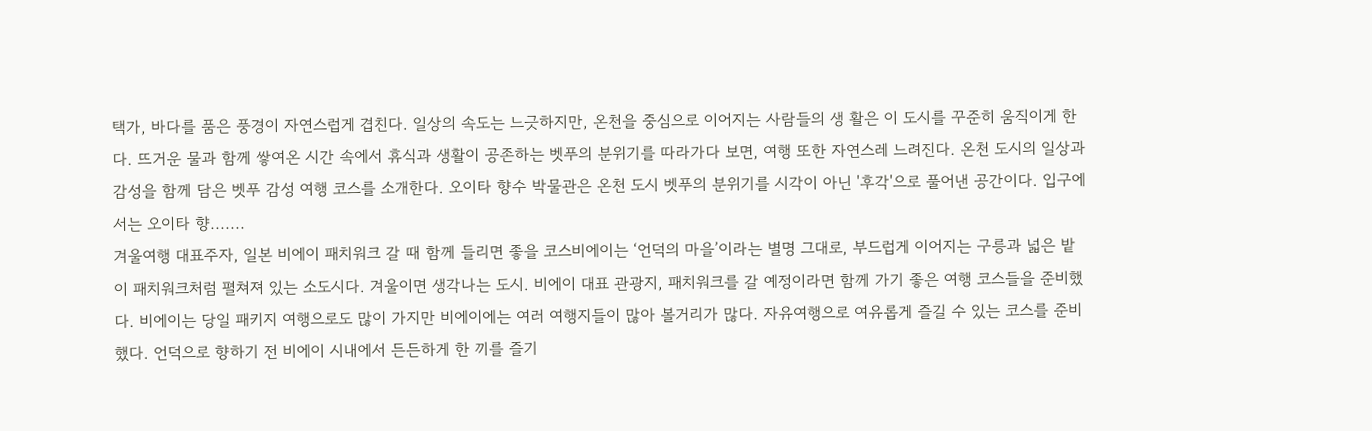택가, 바다를 품은 풍경이 자연스럽게 겹친다. 일상의 속도는 느긋하지만, 온천을 중심으로 이어지는 사람들의 생 활은 이 도시를 꾸준히 움직이게 한다. 뜨거운 물과 함께 쌓여온 시간 속에서 휴식과 생활이 공존하는 벳푸의 분위기를 따라가다 보면, 여행 또한 자연스레 느려진다. 온천 도시의 일상과 감성을 함께 담은 벳푸 감성 여행 코스를 소개한다. 오이타 향수 박물관은 온천 도시 벳푸의 분위기를 시각이 아닌 '후각'으로 풀어낸 공간이다. 입구에서는 오이타 향.......
겨울여행 대표주자, 일본 비에이 패치워크 갈 때 함께 들리면 좋을 코스비에이는 ‘언덕의 마을’이라는 별명 그대로, 부드럽게 이어지는 구릉과 넓은 밭이 패치워크처럼 펼쳐져 있는 소도시다. 겨울이면 생각나는 도시. 비에이 대표 관광지, 패치워크를 갈 예정이라면 함께 가기 좋은 여행 코스들을 준비했다. 비에이는 당일 패키지 여행으로도 많이 가지만 비에이에는 여러 여행지들이 많아 볼거리가 많다. 자유여행으로 여유롭게 즐길 수 있는 코스를 준비했다. 언덕으로 향하기 전 비에이 시내에서 든든하게 한 끼를 즐기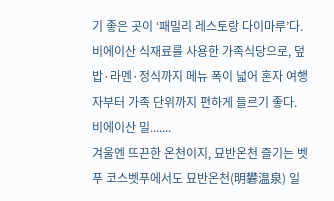기 좋은 곳이 ‘패밀리 레스토랑 다이마루’다. 비에이산 식재료를 사용한 가족식당으로, 덮밥·라멘·정식까지 메뉴 폭이 넓어 혼자 여행자부터 가족 단위까지 편하게 들르기 좋다. 비에이산 밀.......
겨울엔 뜨끈한 온천이지, 묘반온천 즐기는 벳푸 코스벳푸에서도 묘반온천(明礬温泉) 일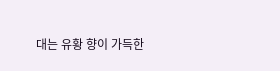대는 유황 향이 가득한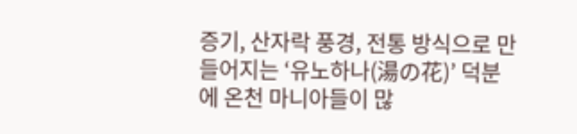증기, 산자락 풍경, 전통 방식으로 만들어지는 ‘유노하나(湯の花)’ 덕분에 온천 마니아들이 많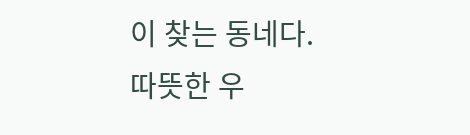이 찾는 동네다. 따뜻한 우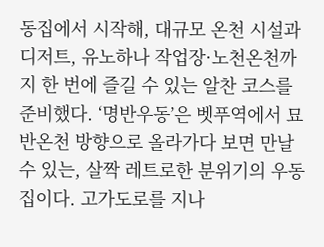동집에서 시작해, 대규모 온천 시설과 디저트, 유노하나 작업장·노천온천까지 한 번에 즐길 수 있는 알찬 코스를 준비했다. ‘명반우동’은 벳푸역에서 묘반온천 방향으로 올라가다 보면 만날 수 있는, 살짝 레트로한 분위기의 우동집이다. 고가도로를 지나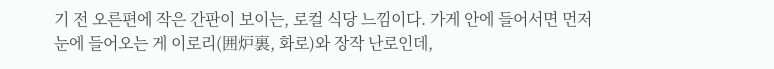기 전 오른편에 작은 간판이 보이는, 로컬 식당 느낌이다. 가게 안에 들어서면 먼저 눈에 들어오는 게 이로리(囲炉裏, 화로)와 장작 난로인데,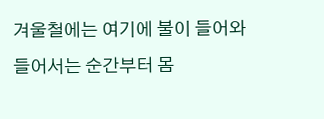겨울철에는 여기에 불이 들어와 들어서는 순간부터 몸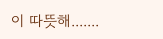이 따뜻해.......